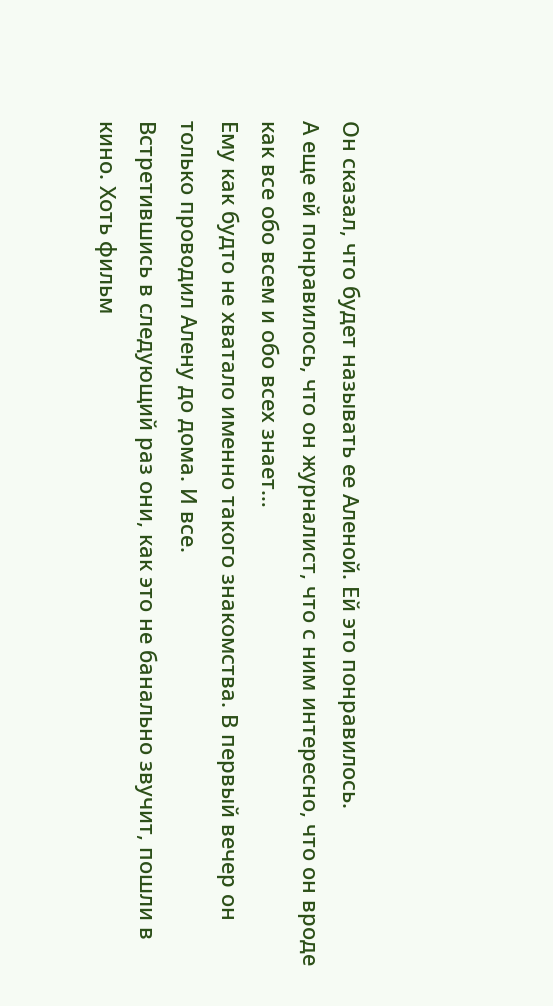Он сказал, что будет называть ее Аленой. Ей это понравилось.
А еще ей понравилось, что он журналист, что с ним интересно, что он вроде как все обо всем и обо всех знает…
Ему как будто не хватало именно такого знакомства. В первый вечер он только проводил Алену до дома. И все.
Встретившись в следующий раз они, как это не банально звучит, пошли в кино. Хоть фильм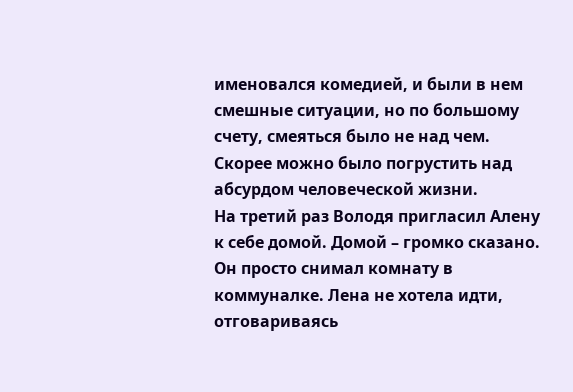именовался комедией, и были в нем смешные ситуации, но по большому счету, смеяться было не над чем. Скорее можно было погрустить над абсурдом человеческой жизни.
На третий раз Володя пригласил Алену к себе домой. Домой – громко сказано. Он просто снимал комнату в коммуналке. Лена не хотела идти, отговариваясь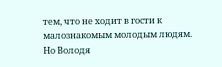тем, что не ходит в гости к малознакомым молодым людям.
Но Володя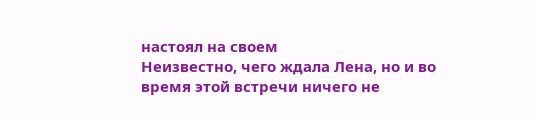настоял на своем
Неизвестно, чего ждала Лена, но и во время этой встречи ничего не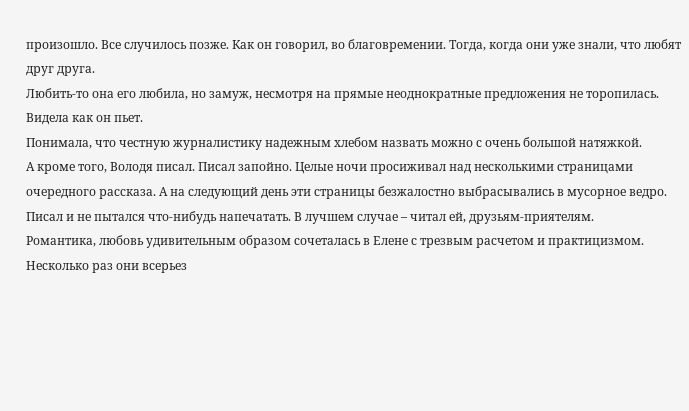произошло. Все случилось позже. Как он говорил, во благовремении. Тогда, когда они уже знали, что любят друг друга.
Любить-то она его любила, но замуж, несмотря на прямые неоднократные предложения не торопилась. Видела как он пьет.
Понимала, что честную журналистику надежным хлебом назвать можно с очень большой натяжкой.
А кроме того, Володя писал. Писал запойно. Целые ночи просиживал над несколькими страницами очередного рассказа. А на следующий день эти страницы безжалостно выбрасывались в мусорное ведро. Писал и не пытался что-нибудь напечатать. В лучшем случае – читал ей, друзьям-приятелям.
Романтика, любовь удивительным образом сочеталась в Елене с трезвым расчетом и практицизмом. Несколько раз они всерьез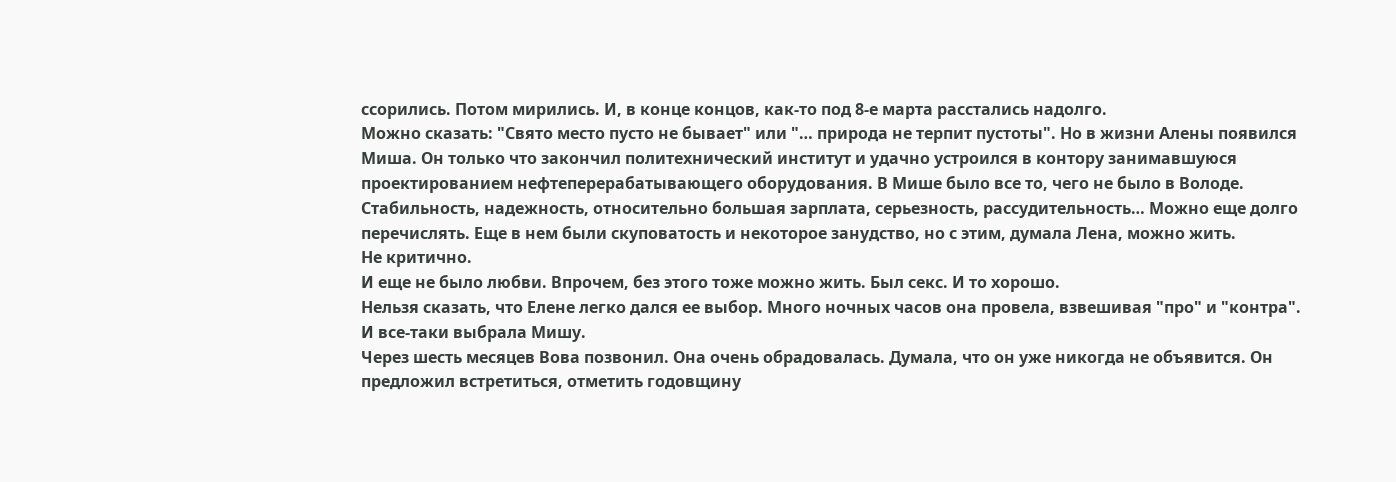ссорились. Потом мирились. И, в конце концов, как-то под 8-е марта расстались надолго.
Можно сказать: "Свято место пусто не бывает" или "… природа не терпит пустоты". Но в жизни Алены появился Миша. Он только что закончил политехнический институт и удачно устроился в контору занимавшуюся проектированием нефтеперерабатывающего оборудования. В Мише было все то, чего не было в Володе. Стабильность, надежность, относительно большая зарплата, серьезность, рассудительность… Можно еще долго перечислять. Еще в нем были скуповатость и некоторое занудство, но с этим, думала Лена, можно жить.
Не критично.
И еще не было любви. Впрочем, без этого тоже можно жить. Был секс. И то хорошо.
Нельзя сказать, что Елене легко дался ее выбор. Много ночных часов она провела, взвешивая "про" и "контра".
И все-таки выбрала Мишу.
Через шесть месяцев Вова позвонил. Она очень обрадовалась. Думала, что он уже никогда не объявится. Он предложил встретиться, отметить годовщину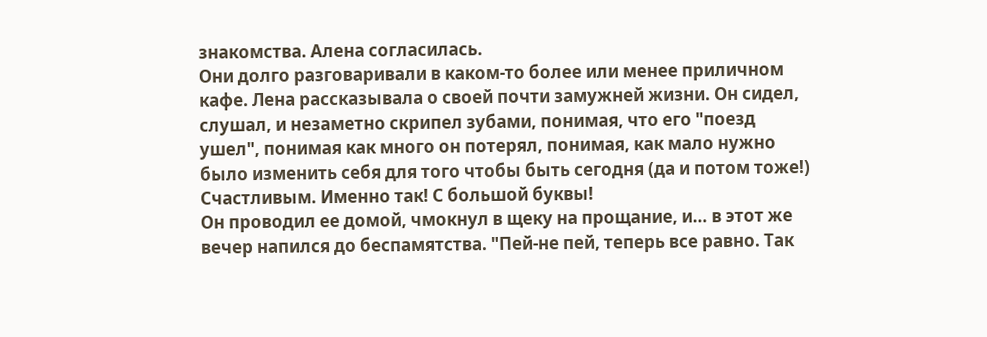знакомства. Алена согласилась.
Они долго разговаривали в каком-то более или менее приличном кафе. Лена рассказывала о своей почти замужней жизни. Он сидел, слушал, и незаметно скрипел зубами, понимая, что его "поезд ушел", понимая как много он потерял, понимая, как мало нужно было изменить себя для того чтобы быть сегодня (да и потом тоже!) Счастливым. Именно так! С большой буквы!
Он проводил ее домой, чмокнул в щеку на прощание, и… в этот же вечер напился до беспамятства. "Пей-не пей, теперь все равно. Так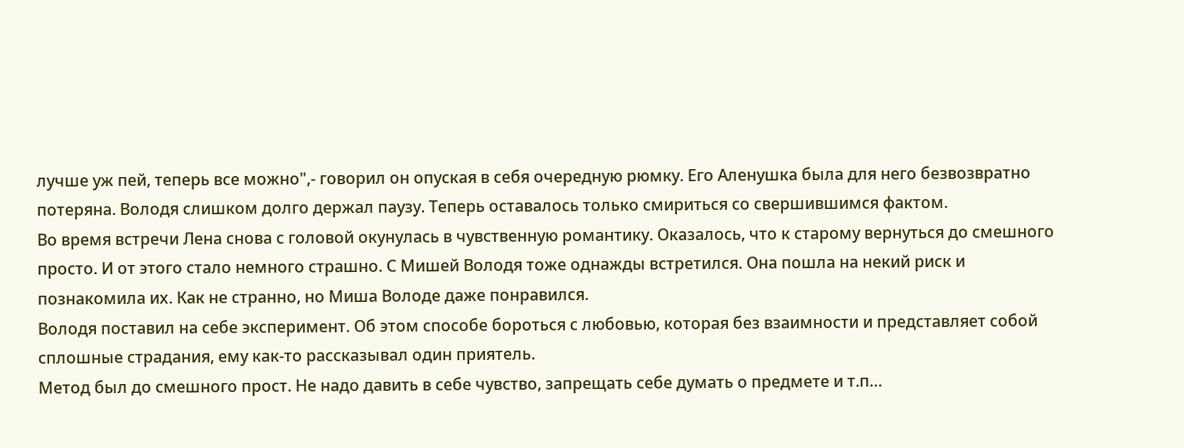лучше уж пей, теперь все можно",- говорил он опуская в себя очередную рюмку. Его Аленушка была для него безвозвратно потеряна. Володя слишком долго держал паузу. Теперь оставалось только смириться со свершившимся фактом.
Во время встречи Лена снова с головой окунулась в чувственную романтику. Оказалось, что к старому вернуться до смешного просто. И от этого стало немного страшно. С Мишей Володя тоже однажды встретился. Она пошла на некий риск и познакомила их. Как не странно, но Миша Володе даже понравился.
Володя поставил на себе эксперимент. Об этом способе бороться с любовью, которая без взаимности и представляет собой сплошные страдания, ему как-то рассказывал один приятель.
Метод был до смешного прост. Не надо давить в себе чувство, запрещать себе думать о предмете и т.п…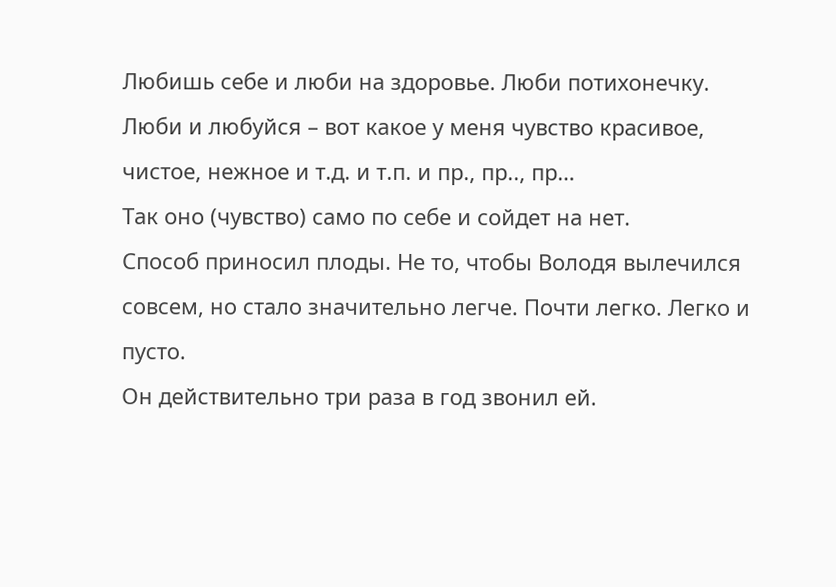Любишь себе и люби на здоровье. Люби потихонечку. Люби и любуйся – вот какое у меня чувство красивое, чистое, нежное и т.д. и т.п. и пр., пр.., пр…
Так оно (чувство) само по себе и сойдет на нет.
Способ приносил плоды. Не то, чтобы Володя вылечился совсем, но стало значительно легче. Почти легко. Легко и пусто.
Он действительно три раза в год звонил ей.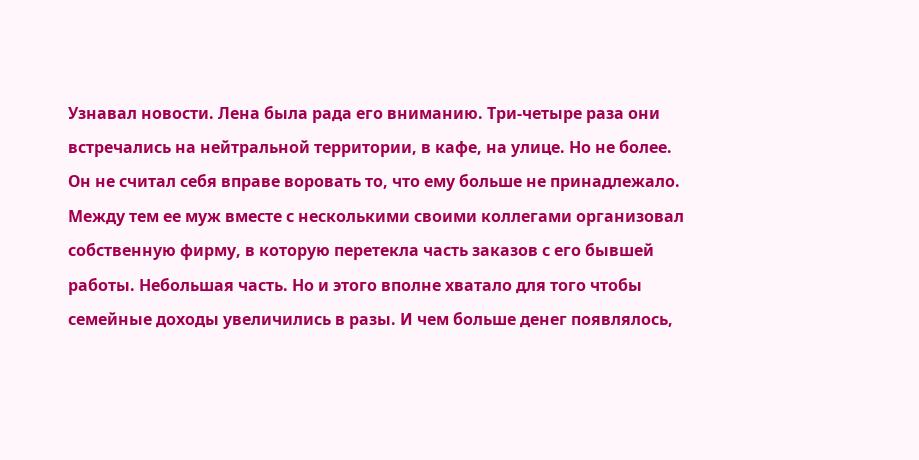Узнавал новости. Лена была рада его вниманию. Три-четыре раза они встречались на нейтральной территории, в кафе, на улице. Но не более. Он не считал себя вправе воровать то, что ему больше не принадлежало.
Между тем ее муж вместе с несколькими своими коллегами организовал собственную фирму, в которую перетекла часть заказов с его бывшей работы. Небольшая часть. Но и этого вполне хватало для того чтобы семейные доходы увеличились в разы. И чем больше денег появлялось,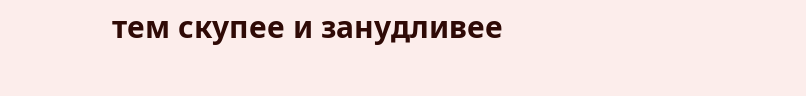тем скупее и занудливее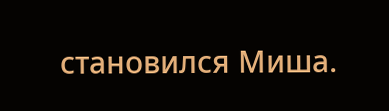становился Миша.